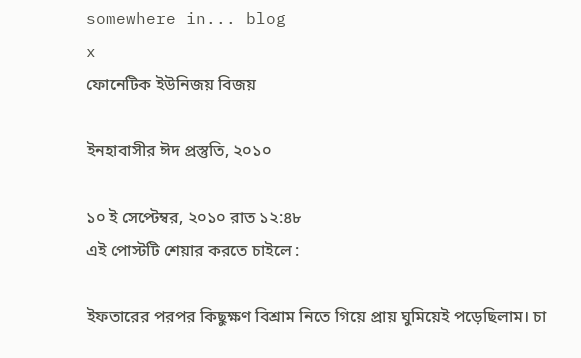somewhere in... blog
x
ফোনেটিক ইউনিজয় বিজয়

ইনহাবাসীর ঈদ প্রস্তুতি, ২০১০

১০ ই সেপ্টেম্বর, ২০১০ রাত ১২:৪৮
এই পোস্টটি শেয়ার করতে চাইলে :

ইফতারের পরপর কিছুক্ষণ বিশ্রাম নিতে গিয়ে প্রায় ঘুমিয়েই পড়েছিলাম। চা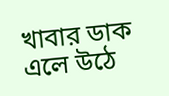খাবার ডাক এলে উঠে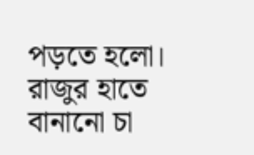পড়তে হলো। রাজুর হাতে বানানো চা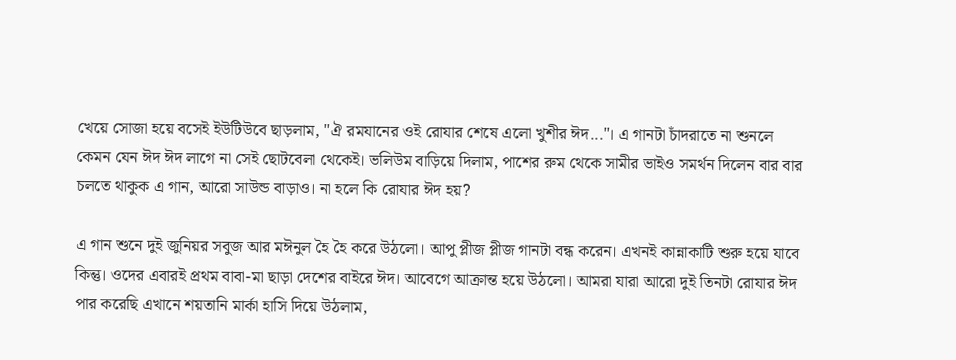খেয়ে সোজা হয়ে বসেই ইউটিউবে ছাড়লাম, "ঐ রমযানের ওই রোযার শেষে এলো খুশীর ঈদ..."। এ গানটা চাঁদরাতে না শুনলে কেমন যেন ঈদ ঈদ লাগে না সেই ছোটবেলা থেকেই। ভলিউম বাড়িয়ে দিলাম, পাশের রুম থেকে সামীর ভাইও সমর্থন দিলেন বার বার চলতে থাকুক এ গান, আরো সাউন্ড বাড়াও। না হলে কি রোযার ঈদ হয়?

এ গান শুনে দুই জুনিয়র সবুজ আর মঈনুল হৈ হৈ করে উঠলো। আপু প্লীজ প্লীজ গানটা বন্ধ করেন। এখনই কান্নাকাটি শুরু হয়ে যাবে কিন্তু। ওদের এবারই প্রথম বাবা-মা ছাড়া দেশের বাইরে ঈদ। আবেগে আক্রান্ত হয়ে উঠলো। আমরা যারা আরো দুই তিনটা রোযার ঈদ পার করেছি এখানে শয়তানি মার্কা হাসি দিয়ে উঠলাম,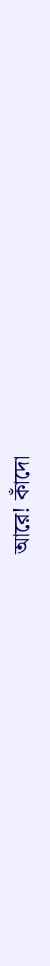আরে! কাঁদো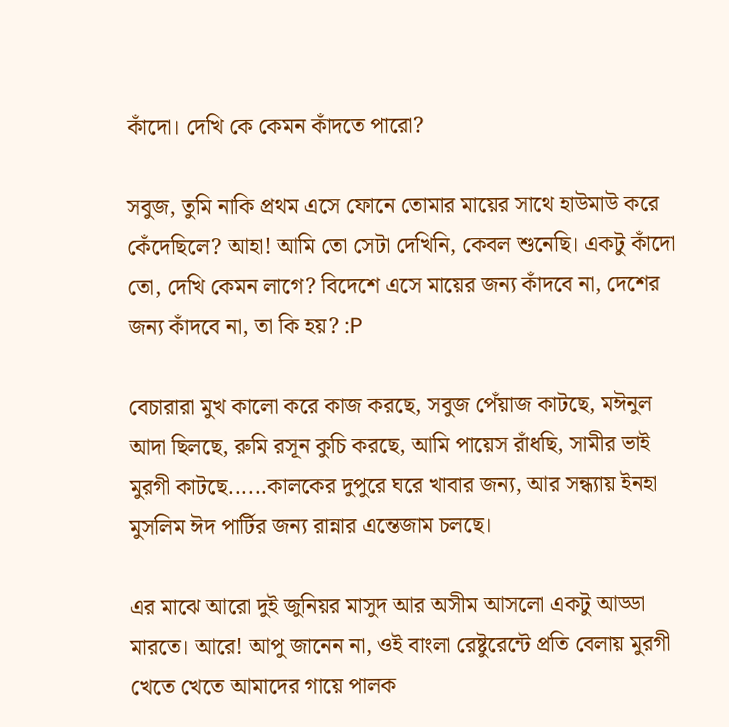কাঁদো। দেখি কে কেমন কাঁদতে পারো?

সবুজ, তুমি নাকি প্রথম এসে ফোনে তোমার মায়ের সাথে হাউমাউ করে কেঁদেছিলে? আহা! আমি তো সেটা দেখিনি, কেবল শুনেছি। একটু কাঁদো তো, দেখি কেমন লাগে? বিদেশে এসে মায়ের জন্য কাঁদবে না, দেশের জন্য কাঁদবে না, তা কি হয়? :P

বেচারারা মুখ কালো করে কাজ করছে, সবুজ পেঁয়াজ কাটছে, মঈনুল আদা ছিলছে, রুমি রসূন কুচি করছে, আমি পায়েস রাঁধছি, সামীর ভাই মুরগী কাটছে......কালকের দুপুরে ঘরে খাবার জন্য, আর সন্ধ্যায় ইনহা মুসলিম ঈদ পার্টির জন্য রান্নার এন্তেজাম চলছে।

এর মাঝে আরো দুই জুনিয়র মাসুদ আর অসীম আসলো একটু আড্ডা মারতে। আরে! আপু জানেন না, ওই বাংলা রেষ্টুরেন্টে প্রতি বেলায় মুরগী খেতে খেতে আমাদের গায়ে পালক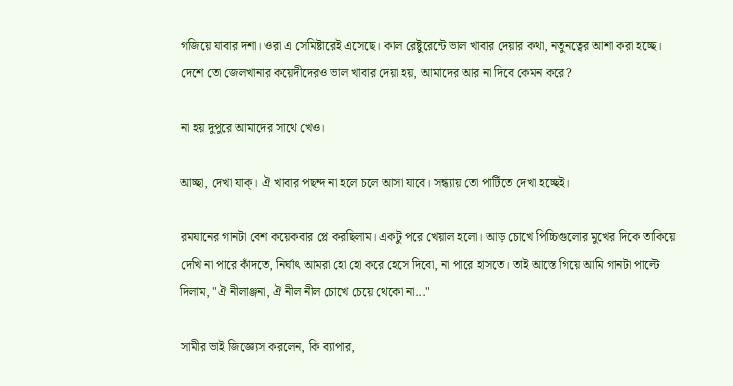গজিয়ে যাবার দশা। ওরা এ সেমিষ্টারেই এসেছে। কাল রেষ্টুরেন্টে ভাল খাবার দেয়ার কথা, নতুনত্বের আশা করা হচ্ছে। দেশে তো জেলখানার কয়েদীদেরও ভাল খাবার দেয়া হয়, আমাদের আর না দিবে কেমন করে?

না হয় দুপুরে আমাদের সাথে খেও।

আচ্ছা, দেখা যাক্‌। ঐ খাবার পছন্দ না হলে চলে আসা যাবে। সন্ধ্যায় তো পার্টিতে দেখা হচ্ছেই।

রমযানের গানটা বেশ কয়েকবার প্লে করছিলাম। একটু পরে খেয়াল হলো। আড় চোখে পিচ্চিগুলোর মুখের দিকে তাকিয়ে দেখি না পারে কাঁদতে, নির্ঘাৎ আমরা হো হো করে হেসে দিবো, না পারে হাসতে। তাই আস্তে গিয়ে আমি গানটা পাল্টে দিলাম, "ঐ নীলাঞ্জনা, ঐ নীল নীল চোখে চেয়ে থেকো না..."

সামীর ভাই জিজ্ঞ্যেস করলেন, কি ব্যাপার,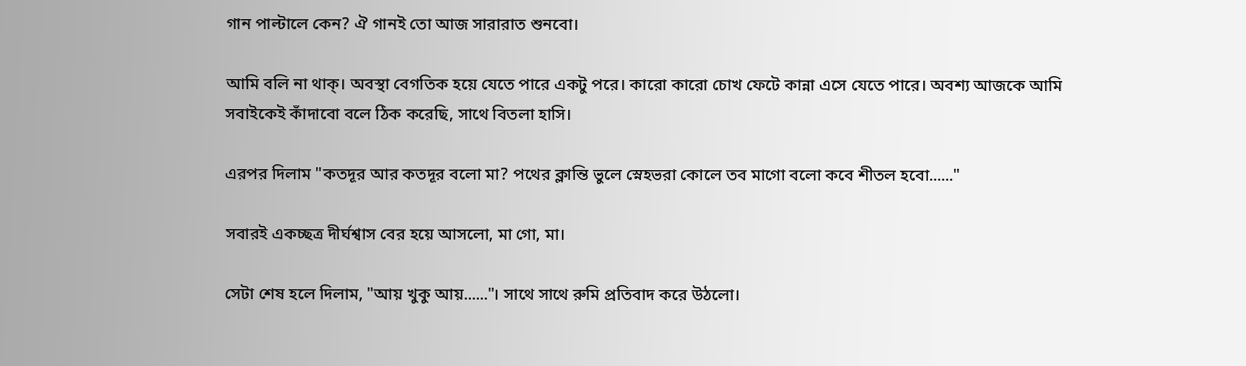গান পাল্টালে কেন? ঐ গানই তো আজ সারারাত শুনবো।

আমি বলি না থাক্‌। অবস্থা বেগতিক হয়ে যেতে পারে একটু পরে। কারো কারো চোখ ফেটে কান্না এসে যেতে পারে। অবশ্য আজকে আমি সবাইকেই কাঁদাবো বলে ঠিক করেছি, সাথে বিতলা হাসি।

এরপর দিলাম "কতদূর আর কতদূর বলো মা? পথের ক্লান্তি ভুলে স্নেহভরা কোলে তব মাগো বলো কবে শীতল হবো......"

সবারই একচ্ছত্র দীর্ঘশ্বাস বের হয়ে আসলো, মা গো, মা।

সেটা শেষ হলে দিলাম, "আয় খুকু আয়......"। সাথে সাথে রুমি প্রতিবাদ করে উঠলো।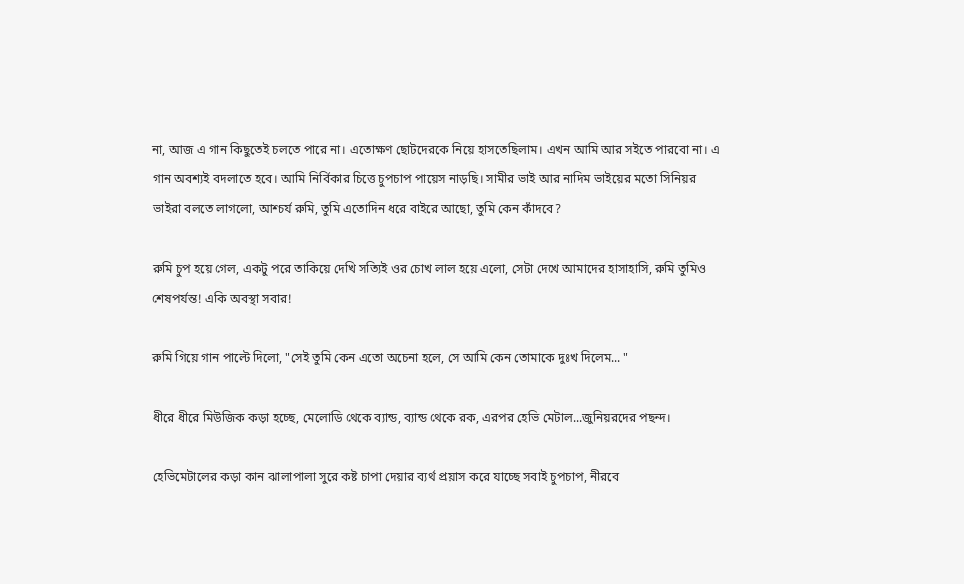না, আজ এ গান কিছুতেই চলতে পারে না। এতোক্ষণ ছোটদেরকে নিয়ে হাসতেছিলাম। এখন আমি আর সইতে পারবো না। এ গান অবশ্যই বদলাতে হবে। আমি নির্বিকার চিত্তে চুপচাপ পায়েস নাড়ছি। সামীর ভাই আর নাদিম ভাইয়ের মতো সিনিয়র ভাইরা বলতে লাগলো, আশ্চর্য রুমি, তুমি এতোদিন ধরে বাইরে আছো, তুমি কেন কাঁদবে?

রুমি চুপ হয়ে গেল, একটু পরে তাকিয়ে দেখি সত্যিই ওর চোখ লাল হয়ে এলো, সেটা দেখে আমাদের হাসাহাসি, রুমি তুমিও শেষপর্যন্ত! একি অবস্থা সবার!

রুমি গিয়ে গান পাল্টে দিলো, "সেই তুমি কেন এতো অচেনা হলে, সে আমি কেন তোমাকে দুঃখ দিলেম... "

ধীরে ধীরে মিউজিক কড়া হচ্ছে, মেলোডি থেকে ব্যান্ড, ব্যান্ড থেকে রক, এরপর হেভি মেটাল...জুনিয়রদের পছন্দ।

হেভিমেটালের কড়া কান ঝালাপালা সুরে কষ্ট চাপা দেয়ার ব্যর্থ প্রয়াস করে যাচ্ছে সবাই চুপচাপ, নীরবে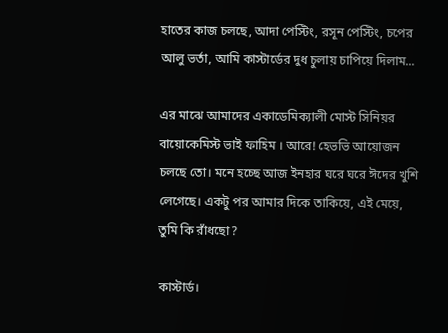হাতের কাজ চলছে, আদা পেস্টিং, রসূন পেস্টিং, চপের আলু ভর্তা, আমি কাস্টার্ডের দুধ চুলায় চাপিয়ে দিলাম...

এর মাঝে আমাদের একাডেমিক্যালী মোস্ট সিনিয়র বায়োকেমিস্ট ভাই ফাহিম । আরে! হেভভি আয়োজন চলছে তো। মনে হচ্ছে আজ ইনহার ঘরে ঘরে ঈদের খুশি লেগেছে। একটু পর আমার দিকে তাকিয়ে, এই মেয়ে, তুমি কি রাঁধছো?

কাস্টার্ড।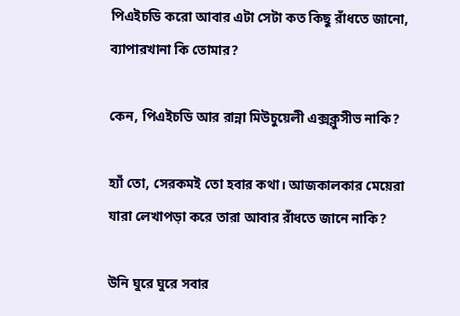পিএইচডি করো আবার এটা সেটা কত কিছু রাঁধতে জানো, ব্যাপারখানা কি তোমার?

কেন, পিএইচডি আর রান্না মিউচুয়েলী এক্সক্লুসীভ নাকি?

হ্যাঁ তো, সেরকমই তো হবার কথা। আজকালকার মেয়েরা যারা লেখাপড়া করে তারা আবার রাঁধতে জানে নাকি?

উনি ঘুরে ঘুরে সবার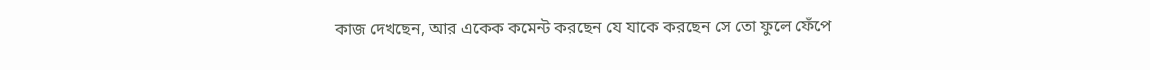কাজ দেখছেন, আর একেক কমেন্ট করছেন যে যাকে করছেন সে তো ফুলে ফেঁপে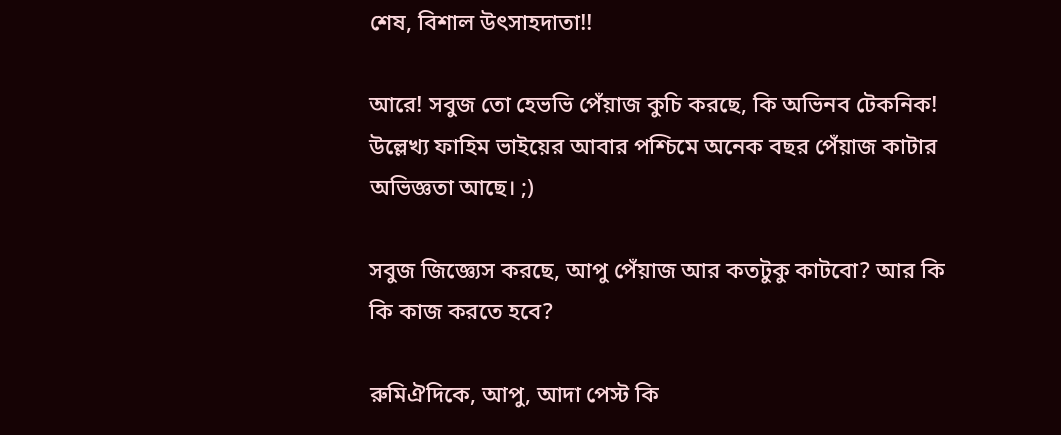শেষ, বিশাল উৎসাহদাতা!!

আরে! সবুজ তো হেভভি পেঁয়াজ কুচি করছে, কি অভিনব টেকনিক! উল্লেখ্য ফাহিম ভাইয়ের আবার পশ্চিমে অনেক বছর পেঁয়াজ কাটার অভিজ্ঞতা আছে। ;)

সবুজ জিজ্ঞ্যেস করছে, আপু পেঁয়াজ আর কতটুকু কাটবো? আর কি কি কাজ করতে হবে?

রুমিঐদিকে, আপু, আদা পেস্ট কি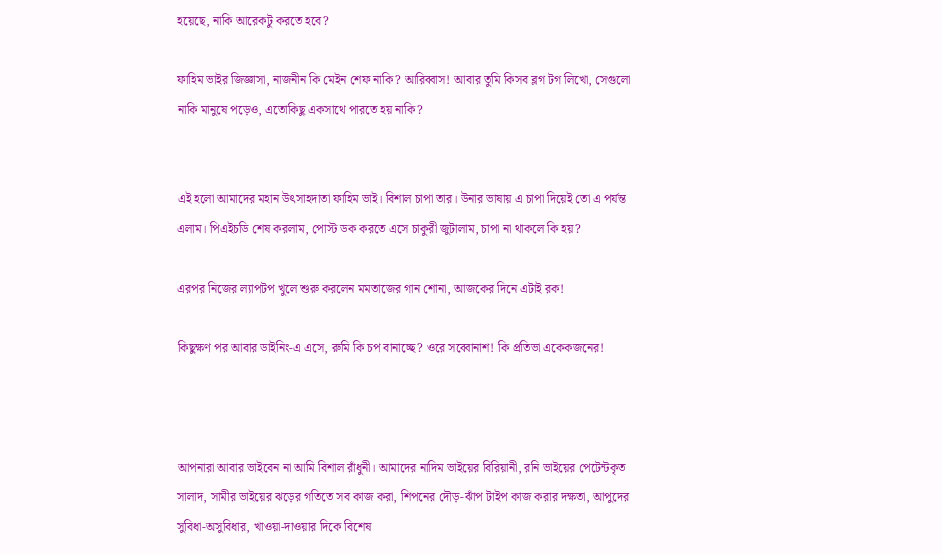হয়েছে, নাকি আরেকটু করতে হবে?

ফাহিম ভাইর জিজ্ঞাসা, নাজনীন কি মেইন শেফ নাকি? আরিব্বাস! আবার তুমি কিসব ব্লগ টগ লিখো, সেগুলো নাকি মানুষে পড়েও, এতোকিছু একসাথে পারতে হয় নাকি?


এই হলো আমাদের মহান উৎসাহদাতা ফাহিম ভাই। বিশাল চাপা তার। উনার ভাষায় এ চাপা দিয়েই তো এ পর্যন্ত এলাম। পিএইচডি শেষ করলাম, পোস্ট ডক করতে এসে চাকুরী জুটালাম, চাপা না থাকলে কি হয়?

এরপর নিজের ল্যাপটপ খুলে শুরু করলেন মমতাজের গান শোনা, আজকের দিনে এটাই রক!

কিছুক্ষণ পর আবার ডাইনিং-এ এসে, রুমি কি চপ বানাচ্ছে? ওরে সব্বোনাশ! কি প্রতিভা একেকজনের!



আপনারা আবার ভাইবেন না আমি বিশাল রাঁধুনী। আমাদের নাদিম ভাইয়ের বিরিয়ানী, রনি ভাইয়ের পেটেন্টকৃত সালাদ, সামীর ভাইয়ের ঝড়ের গতিতে সব কাজ করা, শিপনের দৌড়-ঝাঁপ টাইপ কাজ করার দক্ষতা, আপুদের সুবিধা-অসুবিধার, খাওয়া-দাওয়ার দিকে বিশেষ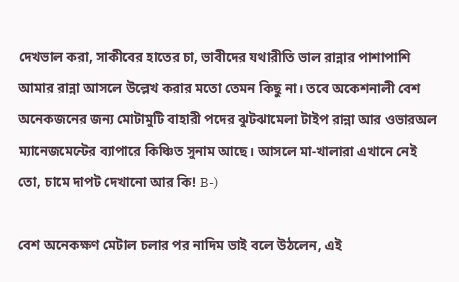দেখভাল করা, সাকীবের হাতের চা, ভাবীদের যথারীতি ভাল রান্নার পাশাপাশি আমার রান্না আসলে উল্লেখ করার মতো তেমন কিছু না। তবে অকেশনালী বেশ অনেকজনের জন্য মোটামুটি বাহারী পদের ঝুটঝামেলা টাইপ রান্না আর ওভারঅল ম্যানেজমেন্টের ব্যাপারে কিঞ্চিত সুনাম আছে। আসলে মা-খালারা এখানে নেই তো, চামে দাপট দেখানো আর কি! B-)

বেশ অনেকক্ষণ মেটাল চলার পর নাদিম ভাই বলে উঠলেন, এই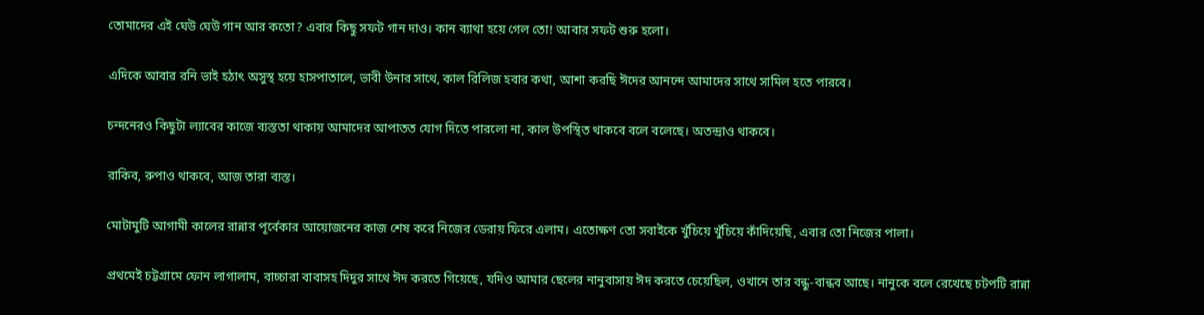তোমাদের এই ঘেউ ঘেউ গান আর কতো? এবার কিছু সফট গান দাও। কান ব্যাথা হয়ে গেল তো! আবার সফট শুরু হলো।

এদিকে আবার রনি ভাই হঠাৎ অসুস্থ হয়ে হাসপাতালে, ভাবী উনার সাথে, কাল রিলিজ হবার কথা, আশা করছি ঈদের আনন্দে আমাদের সাথে সামিল হতে পারবে।

চন্দনেরও কিছুটা ল্যাবের কাজে ব্যস্ততা থাকায় আমাদের আপাতত যোগ দিতে পারলো না, কাল উপস্থিত থাকবে বলে বলেছে। অতন্দ্রাও থাকবে।

রাকিব, রুপাও থাকবে, আজ তারা ব্যস্ত।

মোটামুটি আগামী কালের রান্নার পূর্বেকার আয়োজনের কাজ শেষ করে নিজের ডেরায় ফিরে এলাম। এতোক্ষণ তো সবাইকে খুঁচিয়ে খুঁচিয়ে কাঁদিয়েছি, এবার তো নিজের পালা।

প্রথমেই চট্টগ্রামে ফোন লাগালাম, বাচ্চারা বাবাসহ দিদুর সাথে ঈদ করতে গিয়েছে, যদিও আমার ছেলের নানুবাসায় ঈদ করতে চেয়েছিল, ওখানে তার বন্ধু-বান্ধব আছে। নানুকে বলে রেখেছে চটপটি রান্না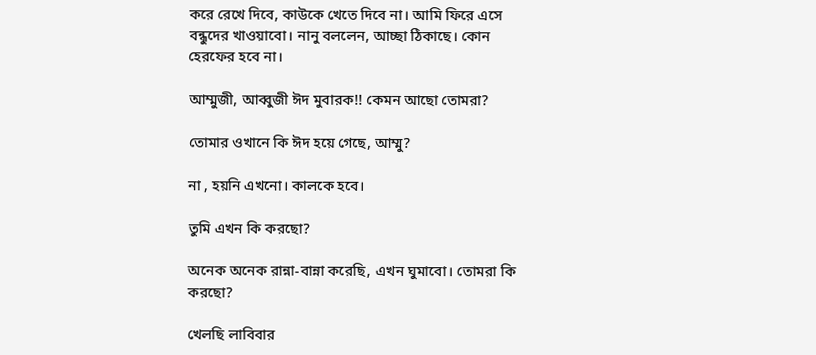করে রেখে দিবে, কাউকে খেতে দিবে না। আমি ফিরে এসে বন্ধুদের খাওয়াবো। নানু বললেন, আচ্ছা ঠিকাছে। কোন হেরফের হবে না।

আম্মুজী, আব্বুজী ঈদ মুবারক!! কেমন আছো তোমরা?

তোমার ওখানে কি ঈদ হয়ে গেছে, আম্মু?

না , হয়নি এখনো। কালকে হবে।

তুমি এখন কি করছো?

অনেক অনেক রান্না-বান্না করেছি, এখন ঘুমাবো। তোমরা কি করছো?

খেলছি লাবিবার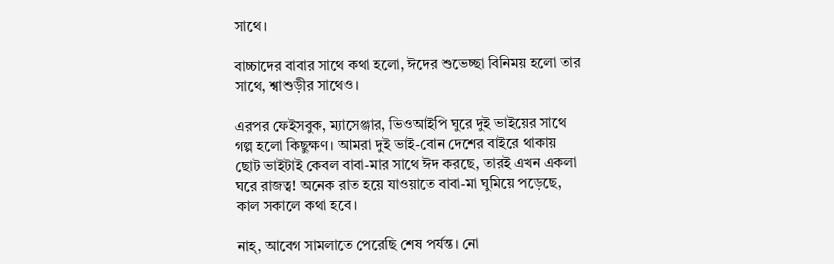সাথে।

বাচ্চাদের বাবার সাথে কথা হলো, ঈদের শুভেচ্ছা বিনিময় হলো তার সাথে, শ্বাশুড়ীর সাথেও।

এরপর ফেইসবুক, ম্যাসেঞ্জার, ভিওআইপি ঘুরে দুই ভাইয়ের সাথে গল্প হলো কিছুক্ষণ। আমরা দুই ভাই-বোন দেশের বাইরে থাকায় ছোট ভাইটাই কেবল বাবা-মার সাথে ঈদ করছে, তারই এখন একলা ঘরে রাজত্ব! অনেক রাত হয়ে যাওয়াতে বাবা-মা ঘুমিয়ে পড়েছে, কাল সকালে কথা হবে।

নাহ্‌, আবেগ সামলাতে পেরেছি শেষ পর্যন্ত। নো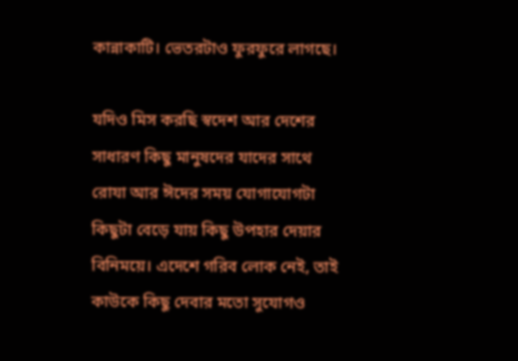কান্নাকাটি। ভেতরটাও ফুরফুরে লাগছে।

যদিও মিস করছি স্বদেশ আর দেশের সাধারণ কিছু মানুষদের যাদের সাথে রোযা আর ঈদের সময় যোগাযোগটা কিছুটা বেড়ে যায় কিছু উপহার দেয়ার বিনিময়ে। এদেশে গরিব লোক নেই, তাই কাউকে কিছু দেবার মতো সুযোগও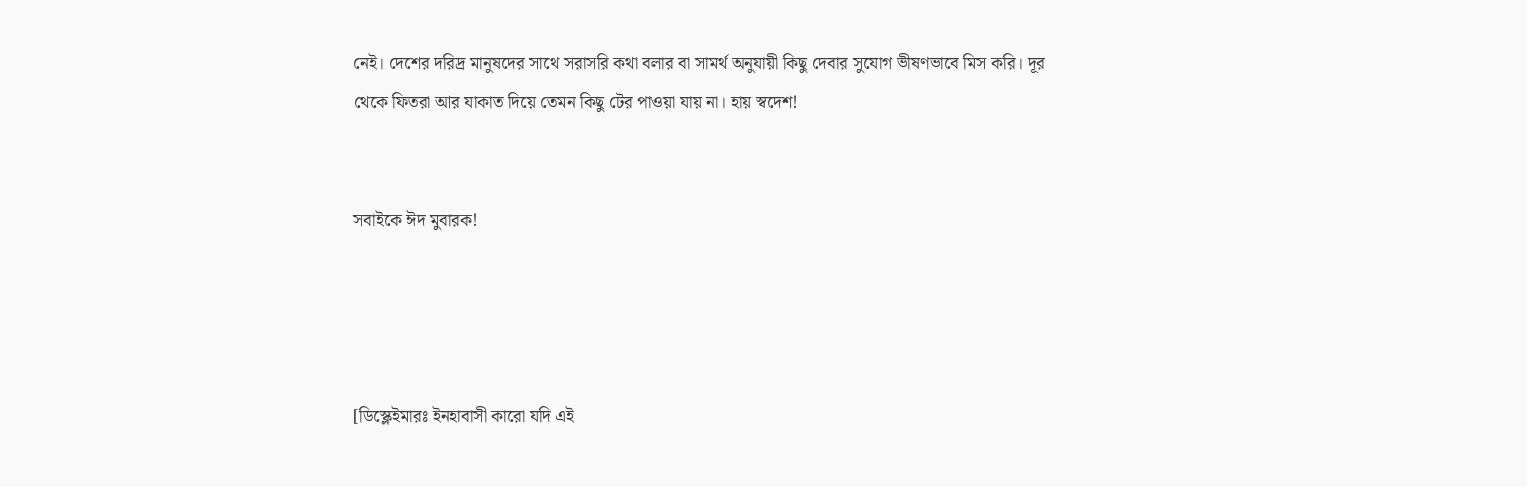নেই। দেশের দরিদ্র মানুষদের সাথে সরাসরি কথা বলার বা সামর্থ অনুযায়ী কিছু দেবার সুযোগ ভীষণভাবে মিস করি। দূর থেকে ফিতরা আর যাকাত দিয়ে তেমন কিছু টের পাওয়া যায় না। হায় স্বদেশ!


সবাইকে ঈদ মুবারক!




[ডিস্ক্লেইমারঃ ইনহাবাসী কারো যদি এই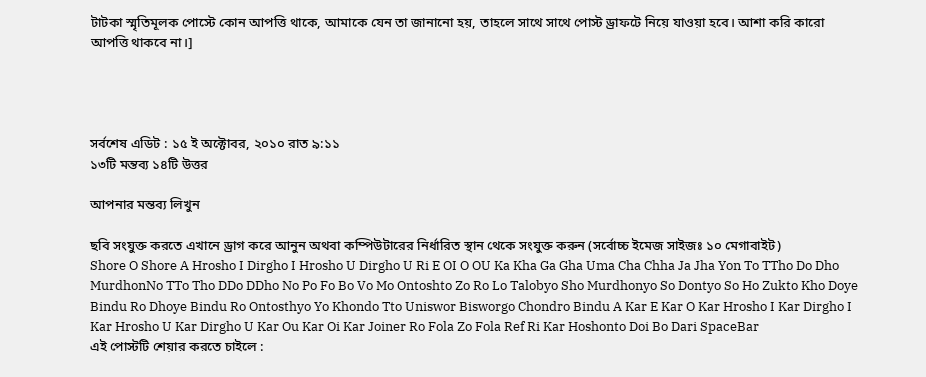টাটকা স্মৃতিমূলক পোস্টে কোন আপত্তি থাকে, আমাকে যেন তা জানানো হয়, তাহলে সাথে সাথে পোস্ট ড্রাফটে নিয়ে যাওয়া হবে। আশা করি কারো আপত্তি থাকবে না।]




সর্বশেষ এডিট : ১৫ ই অক্টোবর, ২০১০ রাত ৯:১১
১৩টি মন্তব্য ১৪টি উত্তর

আপনার মন্তব্য লিখুন

ছবি সংযুক্ত করতে এখানে ড্রাগ করে আনুন অথবা কম্পিউটারের নির্ধারিত স্থান থেকে সংযুক্ত করুন (সর্বোচ্চ ইমেজ সাইজঃ ১০ মেগাবাইট)
Shore O Shore A Hrosho I Dirgho I Hrosho U Dirgho U Ri E OI O OU Ka Kha Ga Gha Uma Cha Chha Ja Jha Yon To TTho Do Dho MurdhonNo TTo Tho DDo DDho No Po Fo Bo Vo Mo Ontoshto Zo Ro Lo Talobyo Sho Murdhonyo So Dontyo So Ho Zukto Kho Doye Bindu Ro Dhoye Bindu Ro Ontosthyo Yo Khondo Tto Uniswor Bisworgo Chondro Bindu A Kar E Kar O Kar Hrosho I Kar Dirgho I Kar Hrosho U Kar Dirgho U Kar Ou Kar Oi Kar Joiner Ro Fola Zo Fola Ref Ri Kar Hoshonto Doi Bo Dari SpaceBar
এই পোস্টটি শেয়ার করতে চাইলে :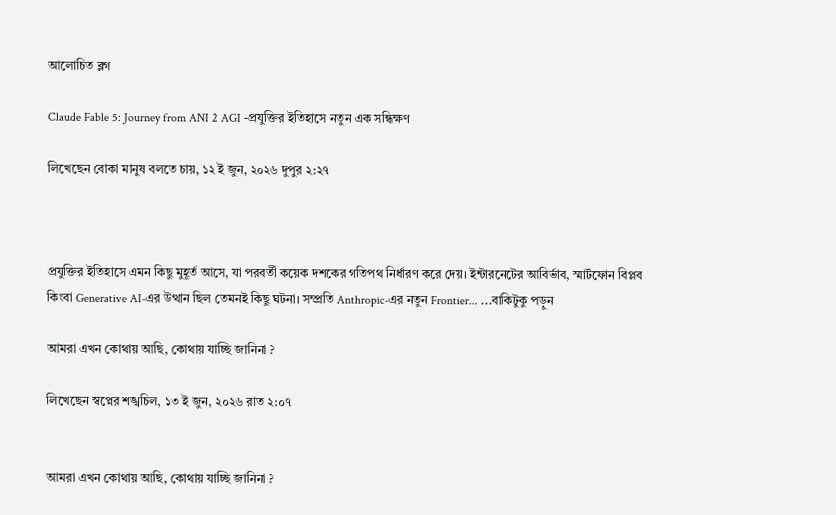আলোচিত ব্লগ

Claude Fable 5: Journey from ANI 2 AGI -প্রযুক্তির ইতিহাসে নতুন এক সন্ধিক্ষণ

লিখেছেন বোকা মানুষ বলতে চায়, ১২ ই জুন, ২০২৬ দুপুর ২:২৭



প্রযুক্তির ইতিহাসে এমন কিছু মুহূর্ত আসে, যা পরবর্তী কয়েক দশকের গতিপথ নির্ধারণ করে দেয়। ইন্টারনেটের আবির্ভাব, স্মার্টফোন বিপ্লব কিংবা Generative AI-এর উত্থান ছিল তেমনই কিছু ঘটনা। সম্প্রতি Anthropic-এর নতুন Frontier... ...বাকিটুকু পড়ুন

আমরা এখন কোথায় আছি, কোথায় যাচ্ছি জানিনা ?

লিখেছেন স্বপ্নের শঙ্খচিল, ১৩ ই জুন, ২০২৬ রাত ২:০৭


আমরা এখন কোথায় আছি, কোথায় যাচ্ছি জানিনা ?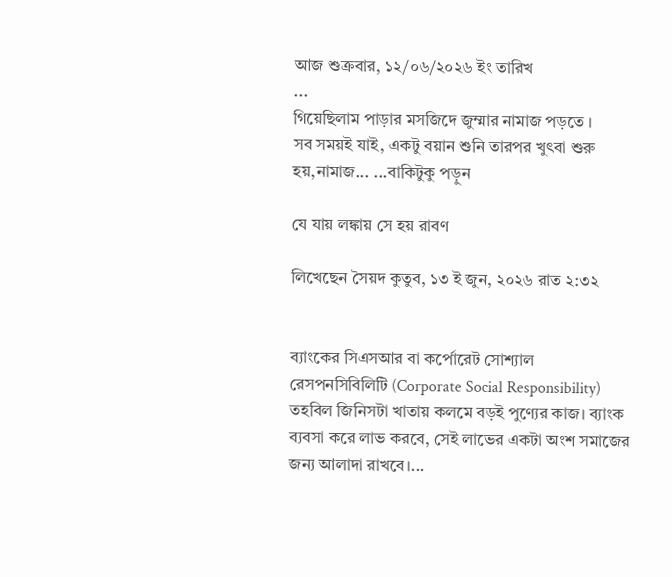আজ শুক্রবার, ১২/০৬/২০২৬ ইং তারিখ
...
গিয়েছিলাম পাড়ার মসজিদে জুম্মার নামাজ পড়তে ।
সব সময়ই যাই, একটু বয়ান শুনি তারপর খুৎবা শুরু হয়,নামাজ... ...বাকিটুকু পড়ুন

যে যায় লঙ্কায় সে হয় রাবণ

লিখেছেন সৈয়দ কুতুব, ১৩ ই জুন, ২০২৬ রাত ২:৩২


ব্যাংকের সিএসআর বা কর্পোরেট সোশ্যাল রেসপনসিবিলিটি (Corporate Social Responsibility) তহবিল জিনিসটা খাতায় কলমে বড়ই পুণ্যের কাজ। ব্যাংক ব্যবসা করে লাভ করবে, সেই লাভের একটা অংশ সমাজের জন্য আলাদা রাখবে।...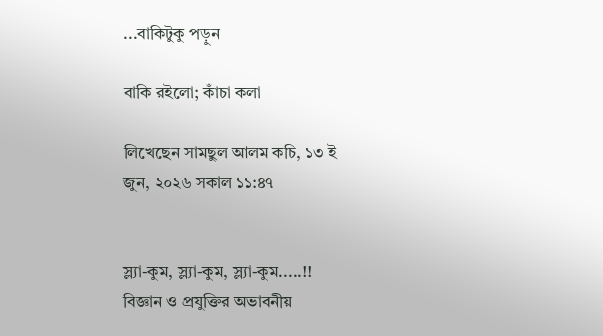...বাকিটুকু পড়ুন

বাকি রইলো; কাঁচা কলা

লিখেছেন সামছুল আলম কচি, ১৩ ই জুন, ২০২৬ সকাল ১১:৪৭


স্ল্যা-কুম, স্ল্যা-কুম, স্ল্যা-কুম.....!!
বিজ্ঞান ও প্রযুক্তির অভাবনীয়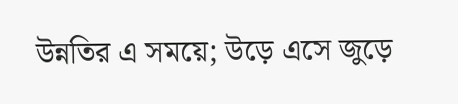উন্নতির এ সময়ে; উড়ে এসে জুড়ে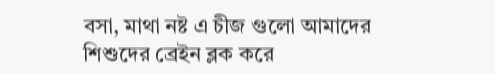বসা, মাথা নষ্ট এ চীজ গুলো আমাদের শিশুদের ব্রেইন ব্লক করে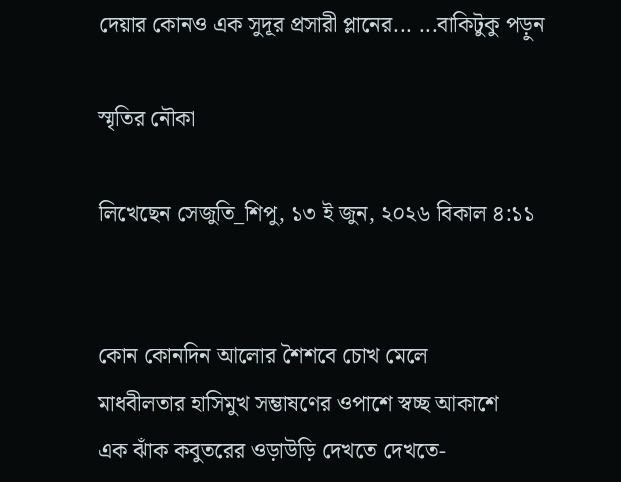দেয়ার কোনও এক সুদূর প্রসারী প্লানের... ...বাকিটুকু পড়ুন

স্মৃতির নৌকা

লিখেছেন সেজুতি_শিপু, ১৩ ই জুন, ২০২৬ বিকাল ৪:১১


কোন কোনদিন আলোর শৈশবে চোখ মেলে
মাধবীলতার হাসিমুখ সম্ভাষণের ওপাশে স্বচ্ছ আকাশে
এক ঝাঁক কবুতরের ওড়াউড়ি দেখতে দেখতে-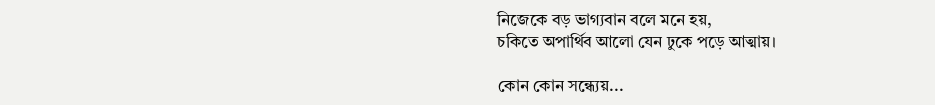নিজেকে বড় ভাগ্যবান বলে মনে হয়,
চকিতে অপার্থিব আলো যেন ঢুকে পড়ে আত্মায়।

কোন কোন সন্ধ‍্যেয়...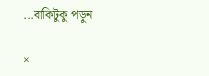...বাকিটুকু পড়ুন

×